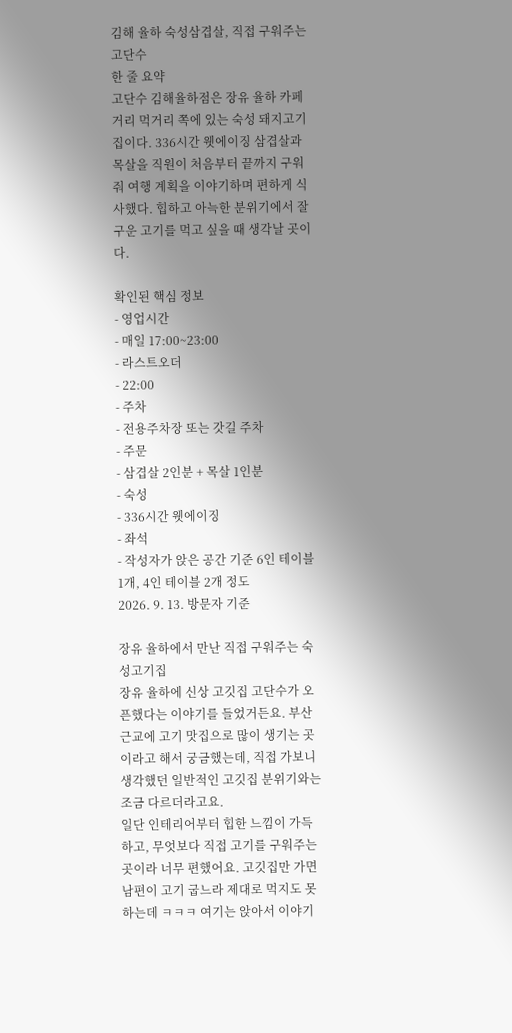김해 율하 숙성삼겹살, 직접 구워주는 고단수
한 줄 요약
고단수 김해율하점은 장유 율하 카페거리 먹거리 쪽에 있는 숙성 돼지고기집이다. 336시간 웻에이징 삼겹살과 목살을 직원이 처음부터 끝까지 구워줘 여행 계획을 이야기하며 편하게 식사했다. 힙하고 아늑한 분위기에서 잘 구운 고기를 먹고 싶을 때 생각날 곳이다.

확인된 핵심 정보
- 영업시간
- 매일 17:00~23:00
- 라스트오더
- 22:00
- 주차
- 전용주차장 또는 갓길 주차
- 주문
- 삼겹살 2인분 + 목살 1인분
- 숙성
- 336시간 웻에이징
- 좌석
- 작성자가 앉은 공간 기준 6인 테이블 1개, 4인 테이블 2개 정도
2026. 9. 13. 방문자 기준

장유 율하에서 만난 직접 구워주는 숙성고기집
장유 율하에 신상 고깃집 고단수가 오픈했다는 이야기를 들었거든요. 부산 근교에 고기 맛집으로 많이 생기는 곳이라고 해서 궁금했는데, 직접 가보니 생각했던 일반적인 고깃집 분위기와는 조금 다르더라고요.
일단 인테리어부터 힙한 느낌이 가득하고, 무엇보다 직접 고기를 구워주는 곳이라 너무 편했어요. 고깃집만 가면 남편이 고기 굽느라 제대로 먹지도 못하는데 ㅋㅋㅋ 여기는 앉아서 이야기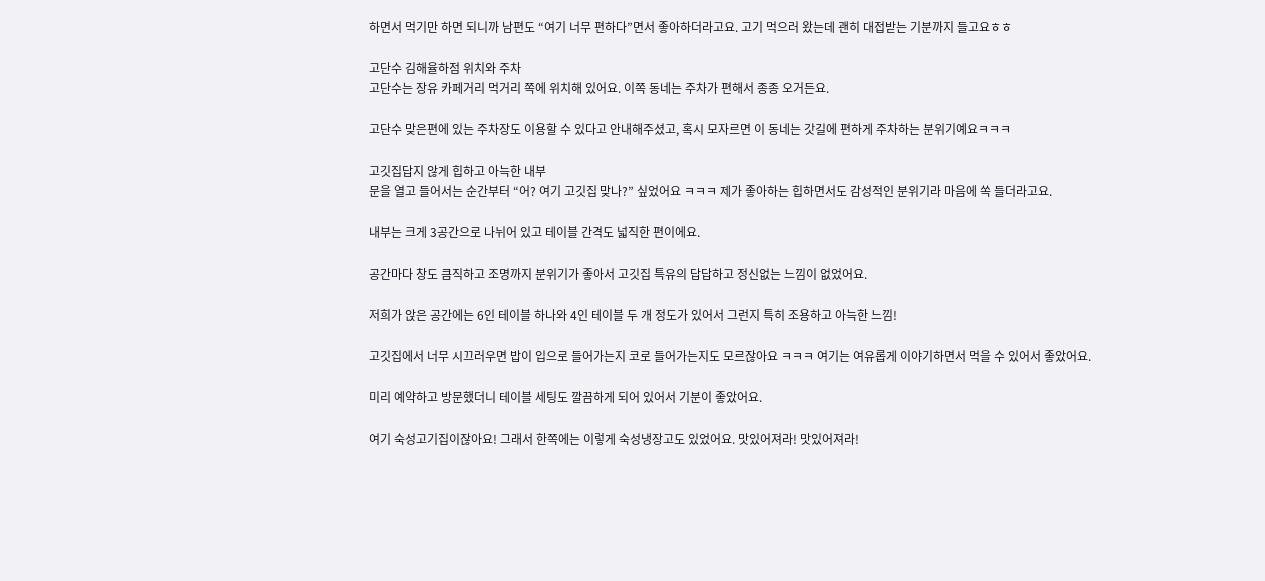하면서 먹기만 하면 되니까 남편도 “여기 너무 편하다”면서 좋아하더라고요. 고기 먹으러 왔는데 괜히 대접받는 기분까지 들고요ㅎㅎ

고단수 김해율하점 위치와 주차
고단수는 장유 카페거리 먹거리 쪽에 위치해 있어요. 이쪽 동네는 주차가 편해서 종종 오거든요.

고단수 맞은편에 있는 주차장도 이용할 수 있다고 안내해주셨고, 혹시 모자르면 이 동네는 갓길에 편하게 주차하는 분위기예요ㅋㅋㅋ

고깃집답지 않게 힙하고 아늑한 내부
문을 열고 들어서는 순간부터 “어? 여기 고깃집 맞나?” 싶었어요 ㅋㅋㅋ 제가 좋아하는 힙하면서도 감성적인 분위기라 마음에 쏙 들더라고요.

내부는 크게 3공간으로 나뉘어 있고 테이블 간격도 넓직한 편이에요.

공간마다 창도 큼직하고 조명까지 분위기가 좋아서 고깃집 특유의 답답하고 정신없는 느낌이 없었어요.

저희가 앉은 공간에는 6인 테이블 하나와 4인 테이블 두 개 정도가 있어서 그런지 특히 조용하고 아늑한 느낌!

고깃집에서 너무 시끄러우면 밥이 입으로 들어가는지 코로 들어가는지도 모르잖아요 ㅋㅋㅋ 여기는 여유롭게 이야기하면서 먹을 수 있어서 좋았어요.

미리 예약하고 방문했더니 테이블 세팅도 깔끔하게 되어 있어서 기분이 좋았어요.

여기 숙성고기집이잖아요! 그래서 한쪽에는 이렇게 숙성냉장고도 있었어요. 맛있어져라! 맛있어져라!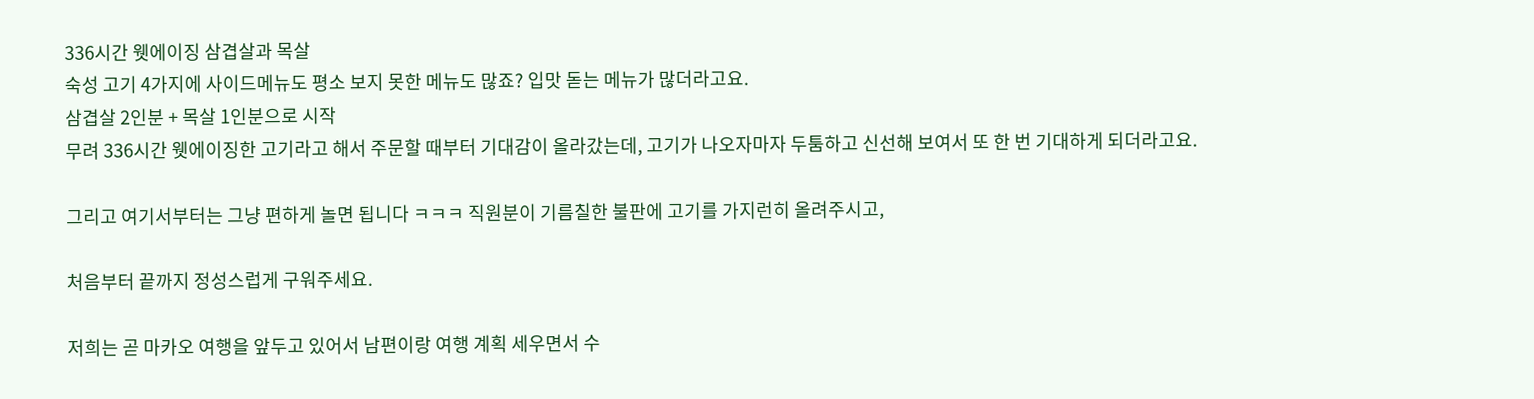336시간 웻에이징 삼겹살과 목살
숙성 고기 4가지에 사이드메뉴도 평소 보지 못한 메뉴도 많죠? 입맛 돋는 메뉴가 많더라고요.
삼겹살 2인분 + 목살 1인분으로 시작
무려 336시간 웻에이징한 고기라고 해서 주문할 때부터 기대감이 올라갔는데, 고기가 나오자마자 두툼하고 신선해 보여서 또 한 번 기대하게 되더라고요.

그리고 여기서부터는 그냥 편하게 놀면 됩니다 ㅋㅋㅋ 직원분이 기름칠한 불판에 고기를 가지런히 올려주시고,

처음부터 끝까지 정성스럽게 구워주세요.

저희는 곧 마카오 여행을 앞두고 있어서 남편이랑 여행 계획 세우면서 수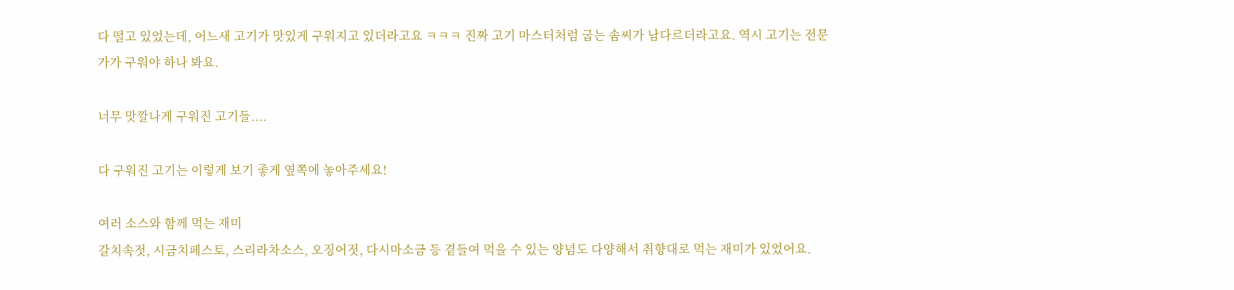다 떨고 있었는데, 어느새 고기가 맛있게 구워지고 있더라고요 ㅋㅋㅋ 진짜 고기 마스터처럼 굽는 솜씨가 남다르더라고요. 역시 고기는 전문가가 구워야 하나 봐요.

너무 맛깔나게 구워진 고기들....

다 구워진 고기는 이렇게 보기 좋게 옆쪽에 놓아주세요!

여러 소스와 함께 먹는 재미
갈치속젓, 시금치페스토, 스리라차소스, 오징어젓, 다시마소금 등 곁들여 먹을 수 있는 양념도 다양해서 취향대로 먹는 재미가 있었어요.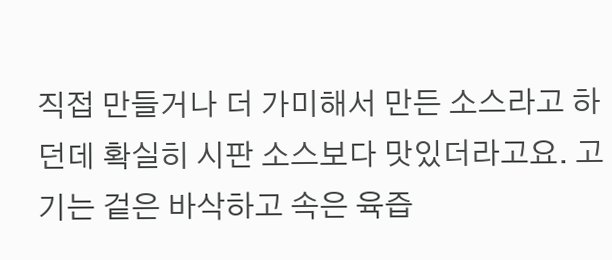직접 만들거나 더 가미해서 만든 소스라고 하던데 확실히 시판 소스보다 맛있더라고요. 고기는 겉은 바삭하고 속은 육즙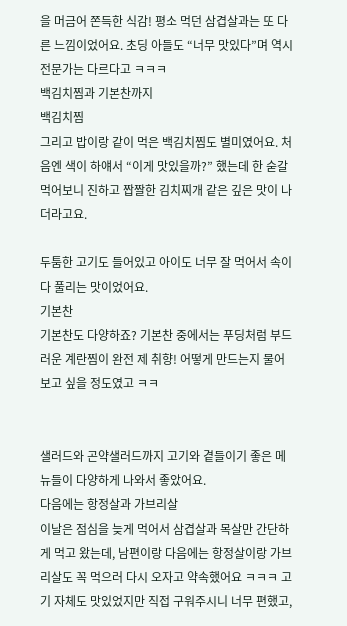을 머금어 쫀득한 식감! 평소 먹던 삼겹살과는 또 다른 느낌이었어요. 초딩 아들도 “너무 맛있다”며 역시 전문가는 다르다고 ㅋㅋㅋ
백김치찜과 기본찬까지
백김치찜
그리고 밥이랑 같이 먹은 백김치찜도 별미였어요. 처음엔 색이 하얘서 “이게 맛있을까?” 했는데 한 숟갈 먹어보니 진하고 짭짤한 김치찌개 같은 깊은 맛이 나더라고요.

두툼한 고기도 들어있고 아이도 너무 잘 먹어서 속이 다 풀리는 맛이었어요.
기본찬
기본찬도 다양하죠? 기본찬 중에서는 푸딩처럼 부드러운 계란찜이 완전 제 취향! 어떻게 만드는지 물어보고 싶을 정도였고 ㅋㅋ


샐러드와 곤약샐러드까지 고기와 곁들이기 좋은 메뉴들이 다양하게 나와서 좋았어요.
다음에는 항정살과 가브리살
이날은 점심을 늦게 먹어서 삼겹살과 목살만 간단하게 먹고 왔는데, 남편이랑 다음에는 항정살이랑 가브리살도 꼭 먹으러 다시 오자고 약속했어요 ㅋㅋㅋ 고기 자체도 맛있었지만 직접 구워주시니 너무 편했고,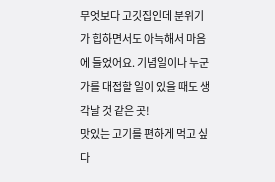무엇보다 고깃집인데 분위기가 힙하면서도 아늑해서 마음에 들었어요. 기념일이나 누군가를 대접할 일이 있을 때도 생각날 것 같은 곳!
맛있는 고기를 편하게 먹고 싶다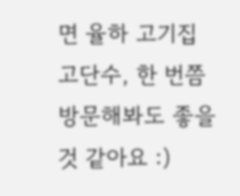면 율하 고기집 고단수, 한 번쯤 방문해봐도 좋을 것 같아요 :)